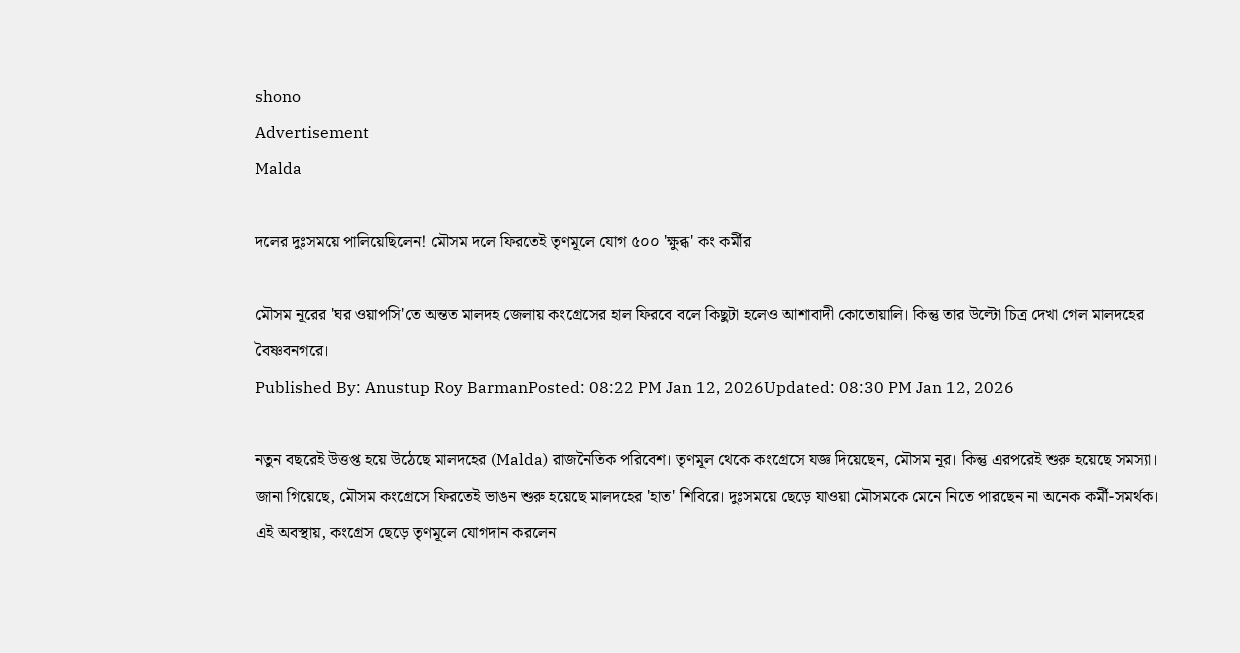shono
Advertisement
Malda

দলের দুঃসময়ে পালিয়েছিলেন! মৌসম দলে ফিরতেই তৃণমূলে যোগ ৫০০ 'ক্ষুব্ধ' কং কর্মীর

মৌসম নূরের 'ঘর ওয়াপসি'তে অন্তত মালদহ জেলায় কংগ্রেসের হাল ফিরবে বলে কিছুটা হলেও আশাবাদী কোতোয়ালি। কিন্তু তার উল্টো চিত্র দেখা গেল মালদহের বৈষ্ণবনগরে।
Published By: Anustup Roy BarmanPosted: 08:22 PM Jan 12, 2026Updated: 08:30 PM Jan 12, 2026

নতুন বছরেই উত্তপ্ত হয়ে উঠেছে মালদহের (Malda) রাজনৈতিক পরিবেশ। তৃণমূল থেকে কংগ্রেসে যজ্ঞ দিয়েছেন, মৌসম নূর। কিন্তু এরপরেই শুরু হয়েছে সমস্যা। জানা গিয়েছে, মৌসম কংগ্রেসে ফিরতেই ভাঙন শুরু হয়েছে মালদহের 'হাত' শিবিরে। দুঃসময়ে ছেড়ে যাওয়া মৌসমকে মেনে নিতে পারছেন না অনেক কর্মী-সমর্থক। এই অবস্থায়, কংগ্রেস ছেড়ে তৃণমূলে যোগদান করলেন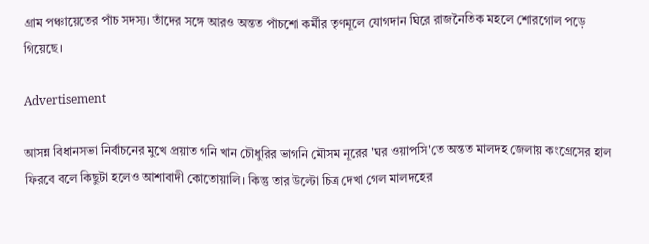গ্রাম পঞ্চায়েতের পাঁচ সদস্য। তাঁদের সঙ্গে আরও অন্তত পাঁচশো কর্মীর তৃণমূলে যোগদান ঘিরে রাজনৈতিক মহলে শোরগোল পড়ে গিয়েছে।

Advertisement

আসন্ন বিধানসভা নির্বাচনের মুখে প্রয়াত গনি খান চৌধুরির ভাগনি মৌসম নূরের 'ঘর ওয়াপসি'তে অন্তত মালদহ জেলায় কংগ্রেসের হাল ফিরবে বলে কিছুটা হলেও আশাবাদী কোতোয়ালি। কিন্তু তার উল্টো চিত্র দেখা গেল মালদহের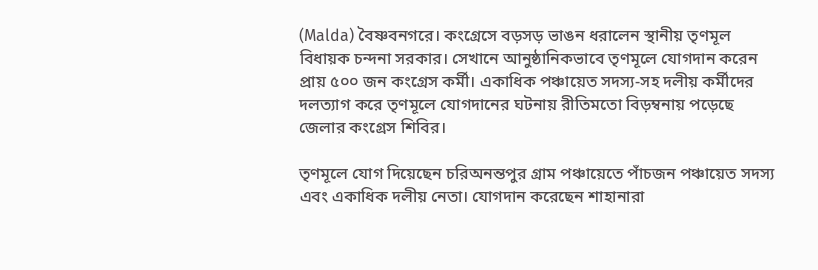(Malda) বৈষ্ণবনগরে। কংগ্রেসে বড়সড় ভাঙন ধরালেন স্থানীয় তৃণমূল বিধায়ক চন্দনা সরকার। সেখানে আনুষ্ঠানিকভাবে তৃণমূলে যোগদান করেন প্রায় ৫০০ জন কংগ্রেস কর্মী। একাধিক পঞ্চায়েত সদস্য-সহ দলীয় কর্মীদের দলত্যাগ করে তৃণমূলে যোগদানের ঘটনায় রীতিমতো বিড়ম্বনায় পড়েছে জেলার কংগ্রেস শিবির।

তৃণমূলে যোগ দিয়েছেন চরিঅনন্তপুর গ্রাম পঞ্চায়েতে পাঁচজন পঞ্চায়েত সদস্য এবং একাধিক দলীয় নেতা। যোগদান করেছেন শাহানারা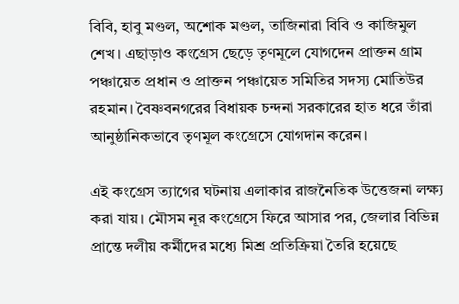বিবি, হাবু মণ্ডল, অশোক মণ্ডল, তাজিনারা বিবি ও কাজিমুল শেখ। এছাড়াও কংগ্রেস ছেড়ে তৃণমূলে যোগদেন প্রাক্তন গ্রাম পঞ্চায়েত প্রধান ও প্রাক্তন পঞ্চায়েত সমিতির সদস্য মোতিউর রহমান। বৈষ্ণবনগরের বিধায়ক চন্দনা সরকারের হাত ধরে তাঁরা আনুষ্ঠানিকভাবে তৃণমূল কংগ্রেসে যোগদান করেন।

এই কংগ্রেস ত্যাগের ঘটনায় এলাকার রাজনৈতিক উত্তেজনা লক্ষ্য করা যায়। মৌসম নূর কংগ্রেসে ফিরে আসার পর, জেলার বিভিন্ন প্রান্তে দলীয় কর্মীদের মধ্যে মিশ্র প্রতিক্রিয়া তৈরি হয়েছে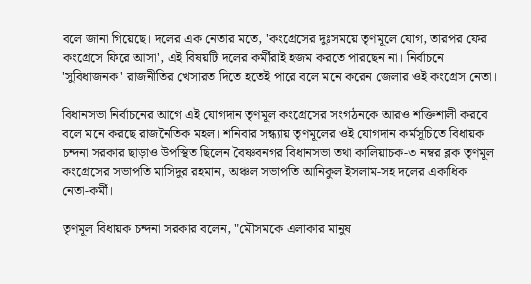বলে জানা গিয়েছে। দলের এক নেতার মতে, 'কংগ্রেসের দুঃসময়ে তৃণমূলে যোগ, তারপর ফের কংগ্রেসে ফিরে আসা', এই বিষয়টি দলের কর্মীরাই হজম করতে পারছেন না। নির্বাচনে 'সুবিধাজনক' রাজনীতির খেসারত দিতে হতেই পারে বলে মনে করেন জেলার ওই কংগ্রেস নেতা।

বিধানসভা নির্বাচনের আগে এই যোগদান তৃণমূল কংগ্রেসের সংগঠনকে আরও শক্তিশালী করবে বলে মনে করছে রাজনৈতিক মহল। শনিবার সন্ধ্যায় তৃণমূলের ওই যোগদান কর্মসূচিতে বিধায়ক চন্দনা সরকার ছাড়াও উপস্থিত ছিলেন বৈষ্ণবনগর বিধানসভা তথা কালিয়াচক-৩ নম্বর ব্লক তৃণমূল কংগ্রেসের সভাপতি মাসিদুর রহমান, অঞ্চল সভাপতি আনিকুল ইসলাম-সহ দলের একাধিক নেতা-কর্মী।

তৃণমূল বিধায়ক চন্দনা সরকার বলেন, "মৌসমকে এলাকার মানুষ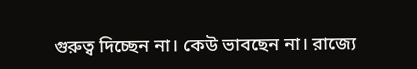গুরুত্ব দিচ্ছেন না। কেউ ভাবছেন না। রাজ্যে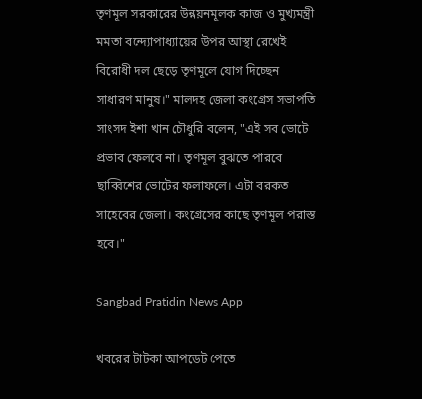তৃণমূল সরকারের উন্নয়নমূলক কাজ ও মুখ্যমন্ত্রী মমতা বন্দ্যোপাধ্যায়ের উপর আস্থা রেখেই বিরোধী দল ছেড়ে তৃণমূলে যোগ দিচ্ছেন সাধারণ মানুষ।" মালদহ জেলা কংগ্রেস সভাপতি সাংসদ ইশা খান চৌধুরি বলেন, "এই সব ভোটে প্রভাব ফেলবে না। তৃণমূল বুঝতে পারবে ছাব্বিশের ভোটের ফলাফলে। এটা বরকত সাহেবের জেলা। কংগ্রেসের কাছে তৃণমূল পরাস্ত হবে।"

Sangbad Pratidin News App

খবরের টাটকা আপডেট পেতে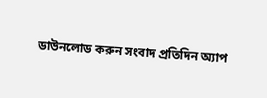ডাউনলোড করুন সংবাদ প্রতিদিন অ্যাপ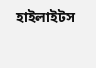হাইলাইটস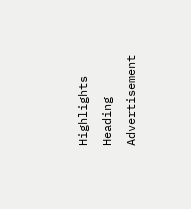Highlights Heading
Advertisement